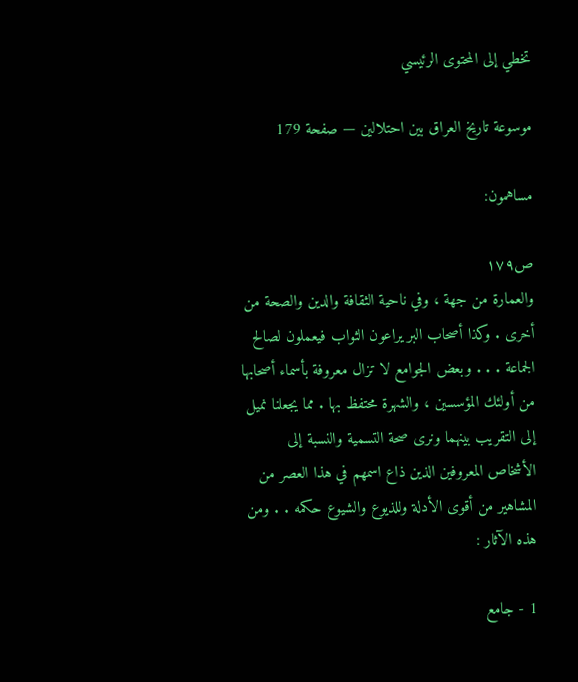تخطي إلى المحتوى الرئيسي

موسوعة تاريخ العراق بين احتلالين — صفحة 179

مساهمون:

ص١٧٩
والعمارة من جهة ، وفي ناحية الثقافة والدين والصحة من أخرى . وكذا أصحاب البر يراعون الثواب فيعملون لصالح الجماعة . . . وبعض الجوامع لا تزال معروفة بأسماء أصحابها من أولئك المؤسسين ، والشهرة محتفظ بها . مما يجعلنا نميل إلى التقريب بينهما ونرى صحة التسمية والنسبة إلى الأشخاص المعروفين الذين ذاع اسمهم في هذا العصر من المشاهير من أقوى الأدلة وللذيوع والشيوع حكمه . . ومن هذه الآثار :

1 - جامع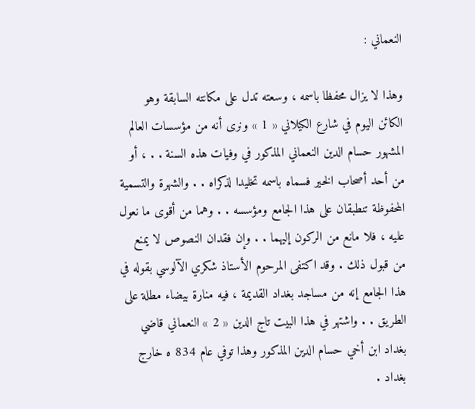النعماني :

وهذا لا يزال محفظا باسمه ، وسعته تدل على مكانته السابقة وهو الكائن اليوم في شارع الكيلاني « 1 » ونرى أنه من مؤسسات العالم المشهور حسام الدين النعماني المذكور في وفيات هذه السنة . . ، أو من أحد أصحاب الخير فسماه باسمه تخليدا لذكراه . . والشهرة والتسمية المحفوظة تنطبقان على هذا الجامع ومؤسسه . . وهما من أقوى ما نعول عليه ، فلا مانع من الركون إليهما . . وإن فقدان النصوص لا يمنع من قبول ذلك . وقد اكتفى المرحوم الأستاذ شكري الآلوسي بقوله في هذا الجامع إنه من مساجد بغداد القديمة ، فيه منارة بيضاء مطلة على الطريق . . واشتهر في هذا البيت تاج الدين « 2 » النعماني قاضي بغداد ابن أخي حسام الدين المذكور وهذا توفي عام 834 ه خارج بغداد .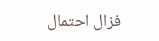فزال احتمال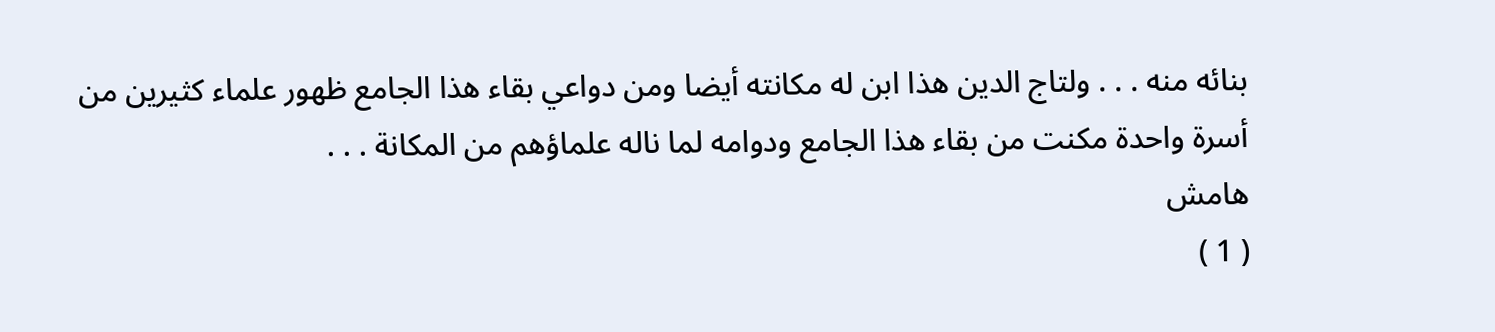بنائه منه . . . ولتاج الدين هذا ابن له مكانته أيضا ومن دواعي بقاء هذا الجامع ظهور علماء كثيرين من أسرة واحدة مكنت من بقاء هذا الجامع ودوامه لما ناله علماؤهم من المكانة . . .
هامش
( 1 )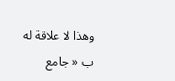وهذا لا علاقة له ب « جامع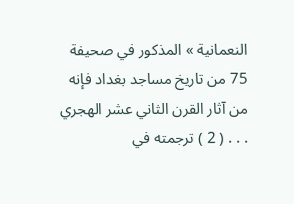النعمانية » المذكور في صحيفة 75 من تاريخ مساجد بغداد فإنه من آثار القرن الثاني عشر الهجري . . . ( 2 ) ترجمته في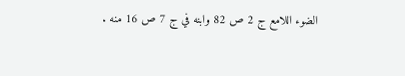الضوء اللامع ج 2 ص 82 وابنه في ج 7 ص 16 منه .